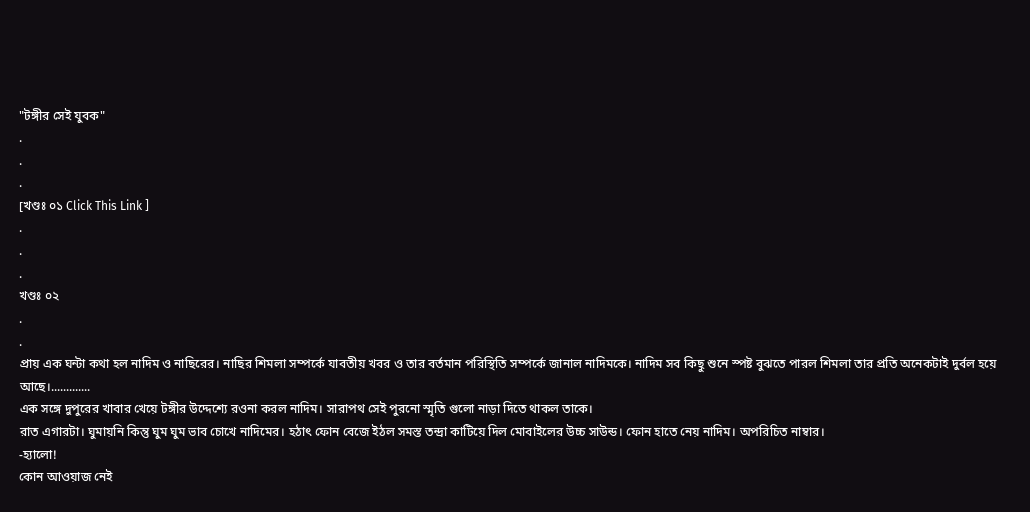"টঙ্গীর সেই যুবক"
.
.
.
[খণ্ডঃ ০১ Click This Link ]
.
.
.
খণ্ডঃ ০২
.
.
প্রায় এক ঘন্টা কথা হল নাদিম ও নাছিরের। নাছির শিমলা সম্পর্কে যাবতীয় খবর ও তার বর্তমান পরিস্থিতি সম্পর্কে জানাল নাদিমকে। নাদিম সব কিছু শুনে স্পষ্ট বুঝতে পারল শিমলা তার প্রতি অনেকটাই দুর্বল হয়ে আছে।.............
এক সঙ্গে দুপুরের খাবার খেয়ে টঙ্গীর উদ্দেশ্যে রওনা করল নাদিম। সারাপথ সেই পুরনো স্মৃতি গুলো নাড়া দিতে থাকল তাকে।
রাত এগারটা। ঘুমায়নি কিন্তু ঘুম ঘুম ভাব চোখে নাদিমের। হঠাৎ ফোন বেজে ইঠল সমস্ত তন্দ্রা কাটিয়ে দিল মোবাইলের উচ্চ সাউন্ড। ফোন হাতে নেয় নাদিম। অপরিচিত নাম্বার।
-হ্যালো!
কোন আওয়াজ নেই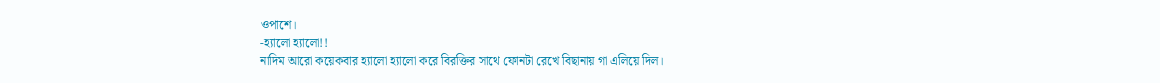ওপাশে।
-হ্যালো হ্যালো!!
নাদিম আরো কয়েকবার হ্যালো হ্যালো করে বিরক্তির সাথে ফোনটা রেখে বিছানায় গা এলিয়ে দিল।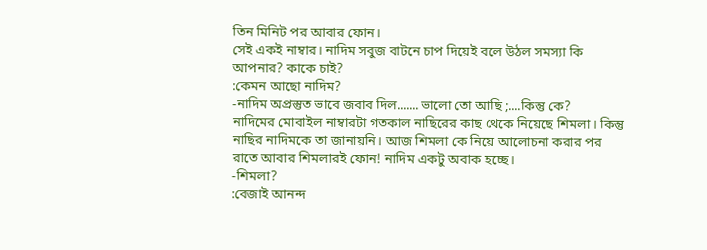তিন মিনিট পর আবার ফোন।
সেই একই নাম্বার। নাদিম সবুজ বাটনে চাপ দিয়েই বলে উঠল সমস্যা কি আপনার? কাকে চাই?
:কেমন আছো নাদিম?
-নাদিম অপ্রস্তুত ভাবে জবাব দিল....... ভালো তো আছি ;....কিন্তু কে?
নাদিমের মোবাইল নাম্বারটা গতকাল নাছিরের কাছ থেকে নিয়েছে শিমলা। কিন্তু নাছির নাদিমকে তা জানায়নি। আজ শিমলা কে নিয়ে আলোচনা করার পর রাতে আবার শিমলারই ফোন! নাদিম একটু অবাক হচ্ছে।
-শিমলা?
:বেজাই আনন্দ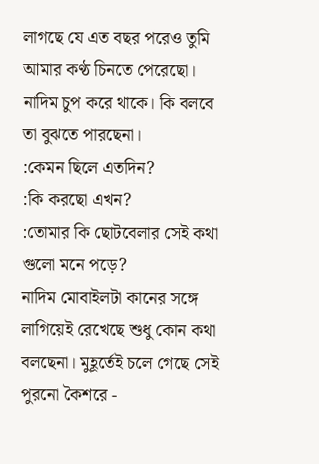লাগছে যে এত বছর পরেও তুমি আমার কণ্ঠ চিনতে পেরেছো।
নাদিম চুপ করে থাকে। কি বলবে তা বুঝতে পারছেনা।
:কেমন ছিলে এতদিন?
:কি করছো এখন?
:তোমার কি ছোটবেলার সেই কথা গুলো মনে পড়ে?
নাদিম মোবাইলটা কানের সঙ্গে লাগিয়েই রেখেছে শুধু কোন কথা বলছেনা। মুহূর্তেই চলে গেছে সেই পুরনো কৈশরে -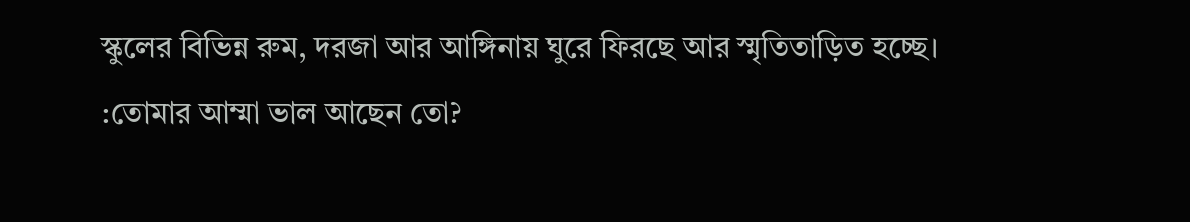স্কুলের বিভিন্ন রুম, দরজা আর আঙ্গিনায় ঘুরে ফিরছে আর স্মৃতিতাড়িত হচ্ছে।
:তোমার আম্মা ভাল আছেন তো?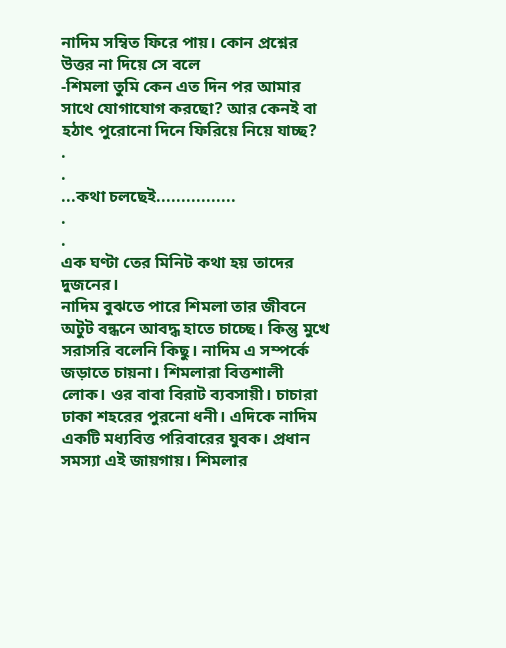নাদিম সম্বিত ফিরে পায়। কোন প্রশ্নের উত্তর না দিয়ে সে বলে
-শিমলা তুমি কেন এত দিন পর আমার সাথে যোগাযোগ করছো? আর কেনই বা হঠাৎ পুরোনো দিনে ফিরিয়ে নিয়ে যাচ্ছ?
.
.
...কথা চলছেই................
.
.
এক ঘণ্টা তের মিনিট কথা হয় তাদের দুজনের।
নাদিম বুঝতে পারে শিমলা তার জীবনে অটুট বন্ধনে আবদ্ধ হাতে চাচ্ছে। কিন্তু মুখে সরাসরি বলেনি কিছু। নাদিম এ সম্পর্কে জড়াতে চায়না। শিমলারা বিত্তশালী লোক। ওর বাবা বিরাট ব্যবসায়ী। চাচারা ঢাকা শহরের পুরনো ধনী। এদিকে নাদিম একটি মধ্যবিত্ত পরিবারের যুবক। প্রধান সমস্যা এই জায়গায়। শিমলার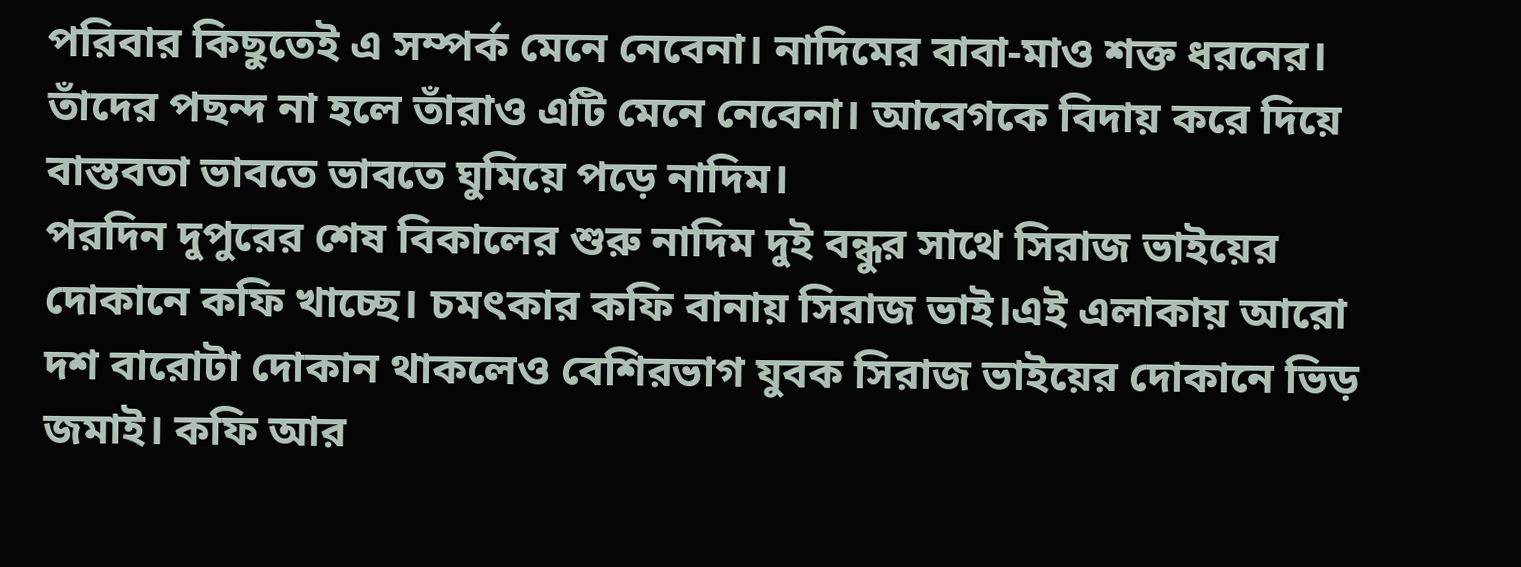পরিবার কিছুতেই এ সম্পর্ক মেনে নেবেনা। নাদিমের বাবা-মাও শক্ত ধরনের। তাঁদের পছন্দ না হলে তাঁরাও এটি মেনে নেবেনা। আবেগকে বিদায় করে দিয়ে বাস্তবতা ভাবতে ভাবতে ঘুমিয়ে পড়ে নাদিম।
পরদিন দুপুরের শেষ বিকালের শুরু নাদিম দুই বন্ধুর সাথে সিরাজ ভাইয়ের দোকানে কফি খাচ্ছে। চমৎকার কফি বানায় সিরাজ ভাই।এই এলাকায় আরো দশ বারোটা দোকান থাকলেও বেশিরভাগ যুবক সিরাজ ভাইয়ের দোকানে ভিড় জমাই। কফি আর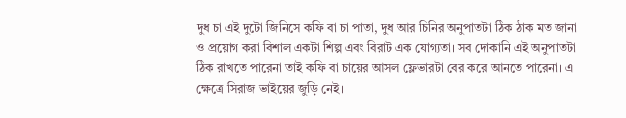দুধ চা এই দুটো জিনিসে কফি বা চা পাতা, দুধ আর চিনির অনুপাতটা ঠিক ঠাক মত জানা ও প্রয়োগ করা বিশাল একটা শিল্প এবং বিরাট এক যোগ্যতা। সব দোকানি এই অনুপাতটা ঠিক রাখতে পারেনা তাই কফি বা চায়ের আসল ফ্লেভারটা বের করে আনতে পারেনা। এ ক্ষেত্রে সিরাজ ভাইয়ের জুড়ি নেই।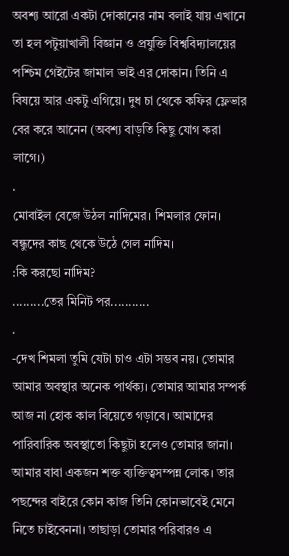অবশ্য আরো একটা দোকানের নাম বলাই যায় এখানে তা হল পটুয়াখালী বিজ্ঞান ও প্রযুক্তি বিশ্ববিদ্যালয়ের পশ্চিম গেইটের জামাল ভাই এর দোকান। তিনি এ বিষয়ে আর একটু এগিয়ে। দুধ চা থেকে কফির ফ্লেভার বের করে আনেন (অবশ্য বাড়তি কিছু যোগ করা লাগে।)
.
মোবাইল বেজে উঠল নাদিমের। শিমলার ফোন। বন্ধুদের কাছ থেকে উঠে গেল নাদিম।
:কি করছো নাদিম?
.........তের মিনিট পর...........
.
-দেখ শিমলা তুমি যেটা চাও এটা সম্ভব নয়। তোমার আমার অবস্থার অনেক পার্থক্য। তোমার আমার সম্পর্ক আজ না হোক কাল বিয়েতে গড়াবে। আমাদের পারিবারিক অবস্থাতো কিছুটা হলেও তোমার জানা। আমার বাবা একজন শক্ত ব্যক্তিত্বসম্পন্ন লোক। তার পছন্দের বাইরে কোন কাজ তিনি কোনভাবেই মেনে নিতে চাইবেননা। তাছাড়া তোমার পরিবারও এ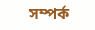সম্পর্ক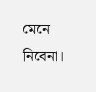মেনে নিবেনা।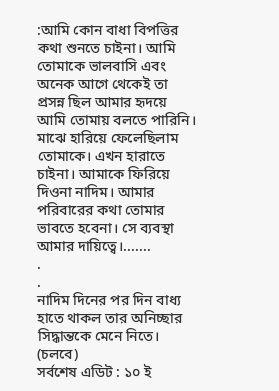:আমি কোন বাধা বিপত্তির কথা শুনতে চাইনা। আমি তোমাকে ভালবাসি এবং অনেক আগে থেকেই তা প্রসন্ন ছিল আমার হৃদয়ে আমি তোমায় বলতে পারিনি। মাঝে হারিয়ে ফেলেছিলাম তোমাকে। এখন হারাতে চাইনা। আমাকে ফিরিয়ে দিওনা নাদিম। আমার পরিবারের কথা তোমার ভাবতে হবেনা। সে ব্যবস্থা আমার দায়িত্বে।.......
.
.
নাদিম দিনের পর দিন বাধ্য হাতে থাকল তার অনিচ্ছার সিদ্ধান্তকে মেনে নিতে।
(চলবে)
সর্বশেষ এডিট : ১০ ই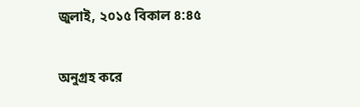জুলাই, ২০১৫ বিকাল ৪:৪৫

অনুগ্রহ করে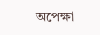অপেক্ষা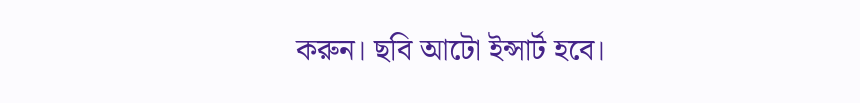করুন। ছবি আটো ইন্সার্ট হবে।